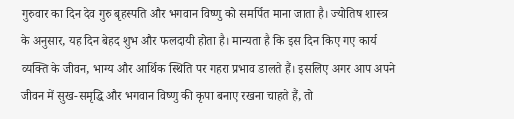गुरुवार का दिन देव गुरु बृहस्पति और भगवान विष्णु को समर्पित माना जाता है। ज्योतिष शास्त्र के अनुसार, यह दिन बेहद शुभ और फलदायी होता है। मान्यता है कि इस दिन किए गए कार्य व्यक्ति के जीवन, भाग्य और आर्थिक स्थिति पर गहरा प्रभाव डालते हैं। इसलिए अगर आप अपने जीवन में सुख-समृद्धि और भगवान विष्णु की कृपा बनाए रखना चाहते हैं, तो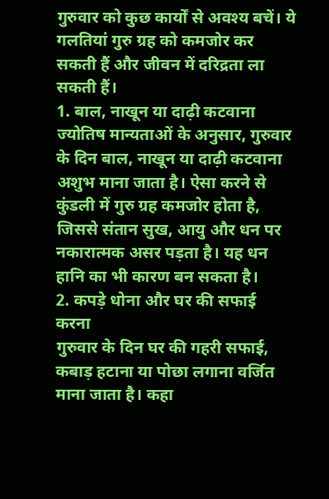गुरुवार को कुछ कार्यों से अवश्य बचें। ये गलतियां गुरु ग्रह को कमजोर कर सकती हैं और जीवन में दरिद्रता ला सकती हैं।
1. बाल, नाखून या दाढ़ी कटवाना
ज्योतिष मान्यताओं के अनुसार, गुरुवार के दिन बाल, नाखून या दाढ़ी कटवाना अशुभ माना जाता है। ऐसा करने से कुंडली में गुरु ग्रह कमजोर होता है, जिससे संतान सुख, आयु और धन पर नकारात्मक असर पड़ता है। यह धन हानि का भी कारण बन सकता है।
2. कपड़े धोना और घर की सफाई करना
गुरुवार के दिन घर की गहरी सफाई, कबाड़ हटाना या पोछा लगाना वर्जित माना जाता है। कहा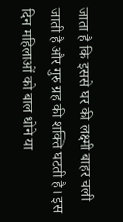जाता है कि इससे घर की लक्ष्मी बाहर चली जाती है और गुरु ग्रह की शक्ति घटती है। इस दिन महिलाओं को बाल धोने या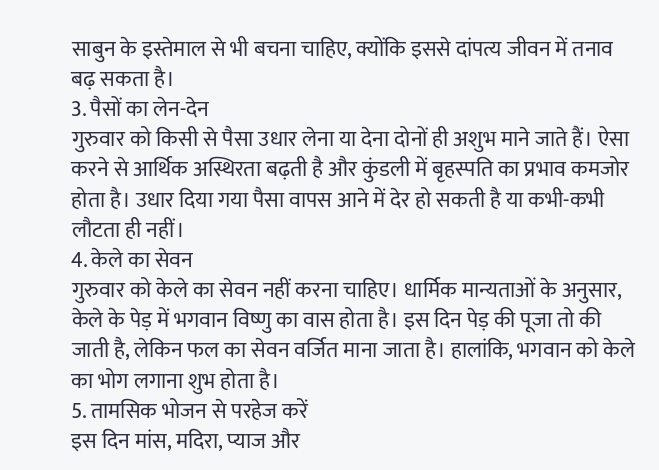साबुन के इस्तेमाल से भी बचना चाहिए, क्योंकि इससे दांपत्य जीवन में तनाव बढ़ सकता है।
3. पैसों का लेन-देन
गुरुवार को किसी से पैसा उधार लेना या देना दोनों ही अशुभ माने जाते हैं। ऐसा करने से आर्थिक अस्थिरता बढ़ती है और कुंडली में बृहस्पति का प्रभाव कमजोर होता है। उधार दिया गया पैसा वापस आने में देर हो सकती है या कभी-कभी लौटता ही नहीं।
4. केले का सेवन
गुरुवार को केले का सेवन नहीं करना चाहिए। धार्मिक मान्यताओं के अनुसार, केले के पेड़ में भगवान विष्णु का वास होता है। इस दिन पेड़ की पूजा तो की जाती है, लेकिन फल का सेवन वर्जित माना जाता है। हालांकि, भगवान को केले का भोग लगाना शुभ होता है।
5. तामसिक भोजन से परहेज करें
इस दिन मांस, मदिरा, प्याज और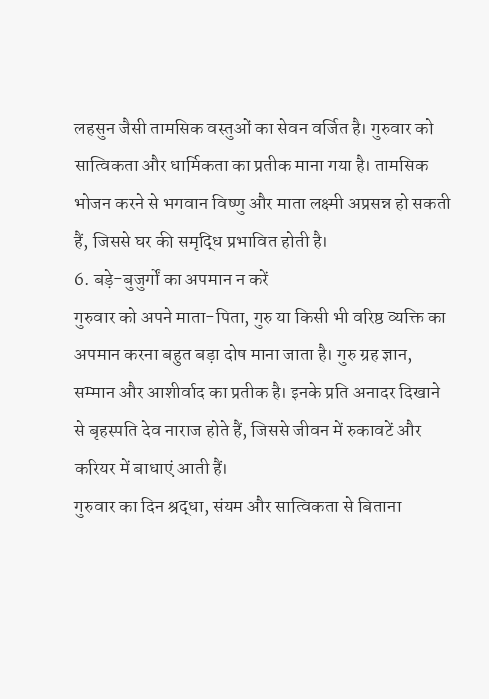लहसुन जैसी तामसिक वस्तुओं का सेवन वर्जित है। गुरुवार को सात्विकता और धार्मिकता का प्रतीक माना गया है। तामसिक भोजन करने से भगवान विष्णु और माता लक्ष्मी अप्रसन्न हो सकती हैं, जिससे घर की समृद्धि प्रभावित होती है।
6. बड़े-बुजुर्गों का अपमान न करें
गुरुवार को अपने माता-पिता, गुरु या किसी भी वरिष्ठ व्यक्ति का अपमान करना बहुत बड़ा दोष माना जाता है। गुरु ग्रह ज्ञान, सम्मान और आशीर्वाद का प्रतीक है। इनके प्रति अनादर दिखाने से बृहस्पति देव नाराज होते हैं, जिससे जीवन में रुकावटें और करियर में बाधाएं आती हैं।
गुरुवार का दिन श्रद्धा, संयम और सात्विकता से बिताना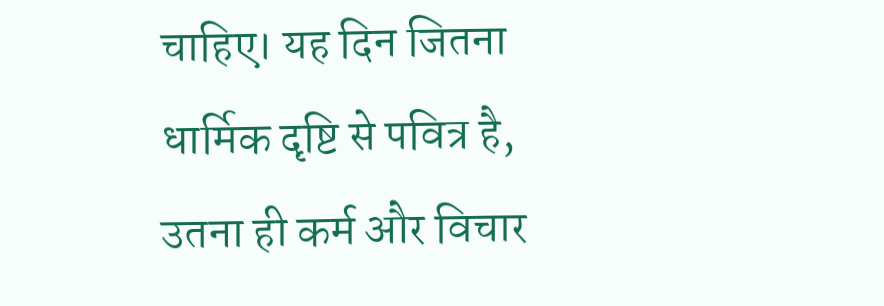चाहिए। यह दिन जितना धार्मिक दृष्टि से पवित्र है, उतना ही कर्म और विचार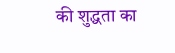की शुद्धता का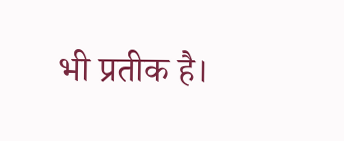भी प्रतीक है।